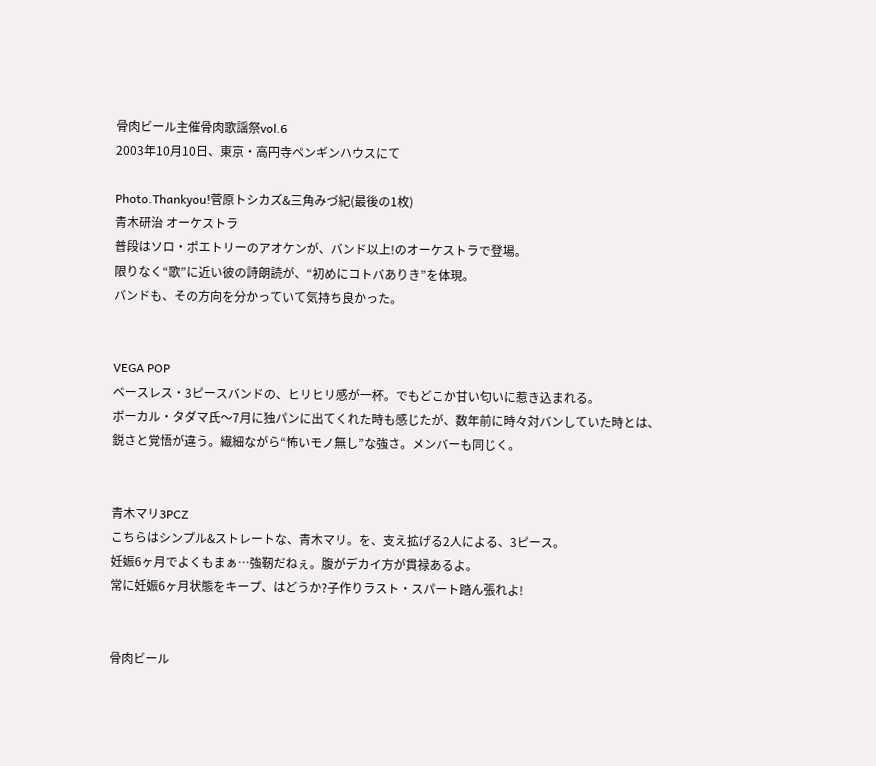骨肉ビール主催骨肉歌謡祭vol.6
2003年10月10日、東京・高円寺ペンギンハウスにて

Photo.Thankyou!菅原トシカズ&三角みづ紀(最後の1枚)
青木研治 オーケストラ
普段はソロ・ポエトリーのアオケンが、バンド以上!のオーケストラで登場。
限りなく“歌”に近い彼の詩朗読が、“初めにコトバありき”を体現。
バンドも、その方向を分かっていて気持ち良かった。


VEGA POP
ベースレス・3ピースバンドの、ヒリヒリ感が一杯。でもどこか甘い匂いに惹き込まれる。
ボーカル・タダマ氏〜7月に独パンに出てくれた時も感じたが、数年前に時々対バンしていた時とは、
鋭さと覚悟が違う。繊細ながら“怖いモノ無し”な強さ。メンバーも同じく。


青木マリ3PCZ
こちらはシンプル&ストレートな、青木マリ。を、支え拡げる2人による、3ピース。
妊娠6ヶ月でよくもまぁ…強靭だねぇ。腹がデカイ方が貫禄あるよ。
常に妊娠6ヶ月状態をキープ、はどうか?子作りラスト・スパート踏ん張れよ!


骨肉ビール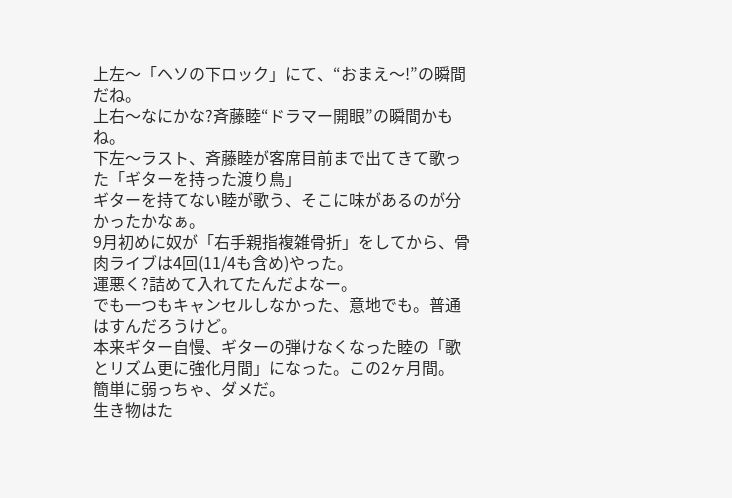上左〜「ヘソの下ロック」にて、“おまえ〜!”の瞬間だね。
上右〜なにかな?斉藤睦“ドラマー開眼”の瞬間かもね。
下左〜ラスト、斉藤睦が客席目前まで出てきて歌った「ギターを持った渡り鳥」
ギターを持てない睦が歌う、そこに味があるのが分かったかなぁ。
9月初めに奴が「右手親指複雑骨折」をしてから、骨肉ライブは4回(11/4も含め)やった。
運悪く?詰めて入れてたんだよなー。
でも一つもキャンセルしなかった、意地でも。普通はすんだろうけど。
本来ギター自慢、ギターの弾けなくなった睦の「歌とリズム更に強化月間」になった。この2ヶ月間。
簡単に弱っちゃ、ダメだ。
生き物はた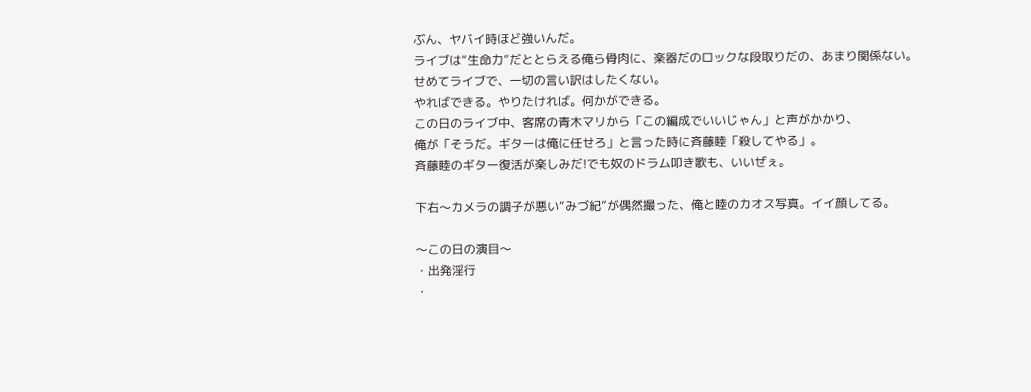ぶん、ヤバイ時ほど強いんだ。
ライブは“生命力”だととらえる俺ら骨肉に、楽器だのロックな段取りだの、あまり関係ない。
せめてライブで、一切の言い訳はしたくない。
やればできる。やりたければ。何かができる。
この日のライブ中、客席の青木マリから「この編成でいいじゃん」と声がかかり、
俺が「そうだ。ギターは俺に任せろ」と言った時に斉藤睦「殺してやる」。
斉藤睦のギター復活が楽しみだ!でも奴のドラム叩き歌も、いいぜぇ。

下右〜カメラの調子が悪い“みづ紀”が偶然撮った、俺と睦のカオス写真。イイ顔してる。

〜この日の演目〜
・出発淫行
・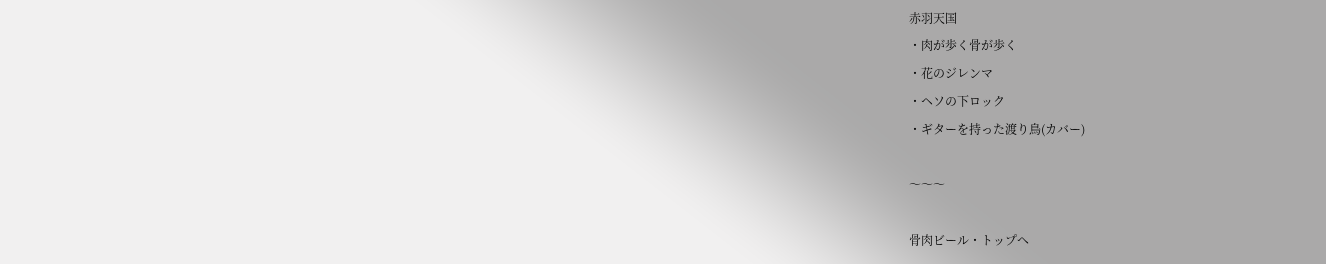赤羽天国
・肉が歩く骨が歩く
・花のジレンマ
・ヘソの下ロック
・ギターを持った渡り鳥(カバー)

〜〜〜

骨肉ビール・トップへ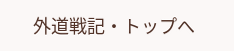外道戦記・トップへ